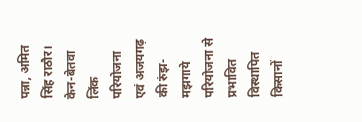पन्ना, अमित सिंह राठौर। केन-बेतवा लिंक परियोजना एवं अजयगढ़ की रुंझ-मझगाये परियोजना से प्रभावित विस्थापित किसानों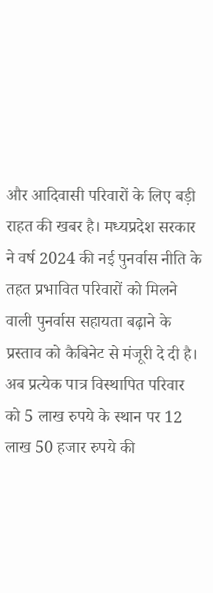और आदिवासी परिवारों के लिए बड़ी राहत की खबर है। मध्यप्रदेश सरकार ने वर्ष 2024 की नई पुनर्वास नीति के तहत प्रभावित परिवारों को मिलने वाली पुनर्वास सहायता बढ़ाने के प्रस्ताव को कैबिनेट से मंजूरी दे दी है। अब प्रत्येक पात्र विस्थापित परिवार को 5 लाख रुपये के स्थान पर 12 लाख 50 हजार रुपये की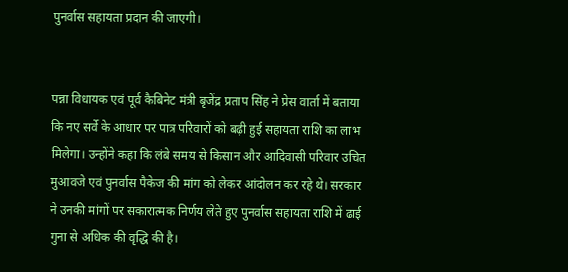पुनर्वास सहायता प्रदान की जाएगी।


पन्ना विधायक एवं पूर्व कैबिनेट मंत्री बृजेंद्र प्रताप सिंह ने प्रेस वार्ता में बताया कि नए सर्वे के आधार पर पात्र परिवारों को बढ़ी हुई सहायता राशि का लाभ मिलेगा। उन्होंने कहा कि लंबे समय से किसान और आदिवासी परिवार उचित मुआवजे एवं पुनर्वास पैकेज की मांग को लेकर आंदोलन कर रहे थे। सरकार ने उनकी मांगों पर सकारात्मक निर्णय लेते हुए पुनर्वास सहायता राशि में ढाई गुना से अधिक की वृद्धि की है।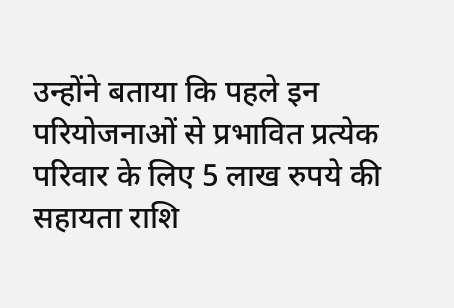उन्होंने बताया कि पहले इन परियोजनाओं से प्रभावित प्रत्येक परिवार के लिए 5 लाख रुपये की सहायता राशि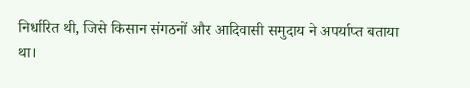निर्धारित थी, जिसे किसान संगठनों और आदिवासी समुदाय ने अपर्याप्त बताया था।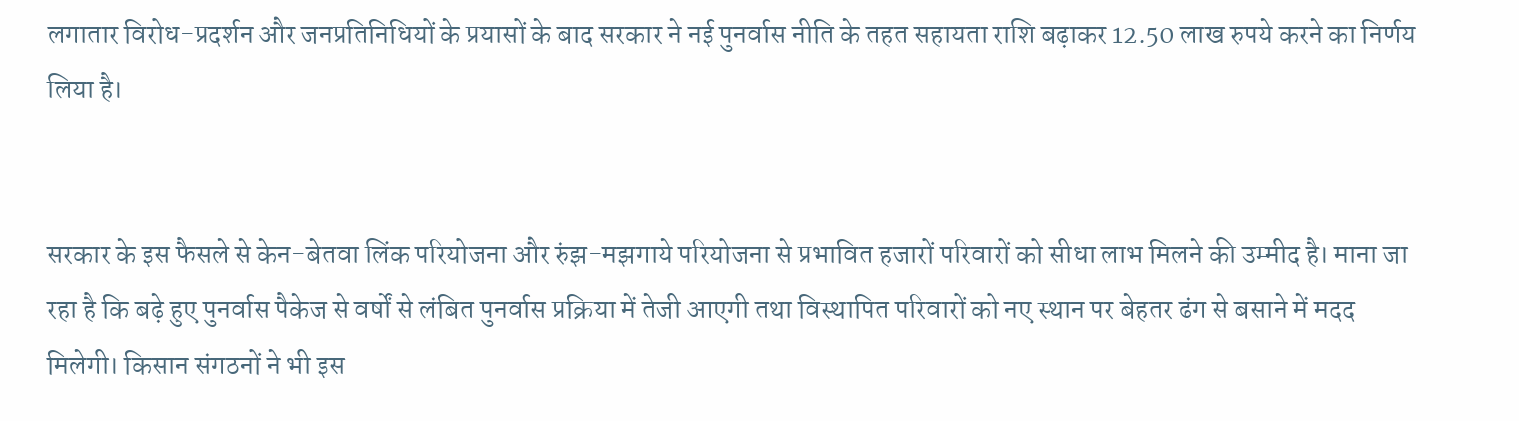लगातार विरोध-प्रदर्शन और जनप्रतिनिधियों के प्रयासों के बाद सरकार ने नई पुनर्वास नीति के तहत सहायता राशि बढ़ाकर 12.50 लाख रुपये करने का निर्णय लिया है।


सरकार के इस फैसले से केन-बेतवा लिंक परियोजना और रुंझ-मझगाये परियोजना से प्रभावित हजारों परिवारों को सीधा लाभ मिलने की उम्मीद है। माना जा रहा है कि बढ़े हुए पुनर्वास पैकेज से वर्षों से लंबित पुनर्वास प्रक्रिया में तेजी आएगी तथा विस्थापित परिवारों को नए स्थान पर बेहतर ढंग से बसाने में मदद मिलेगी। किसान संगठनों ने भी इस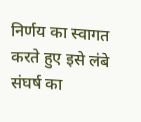निर्णय का स्वागत करते हुए इसे लंबे संघर्ष का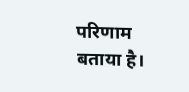परिणाम बताया है।